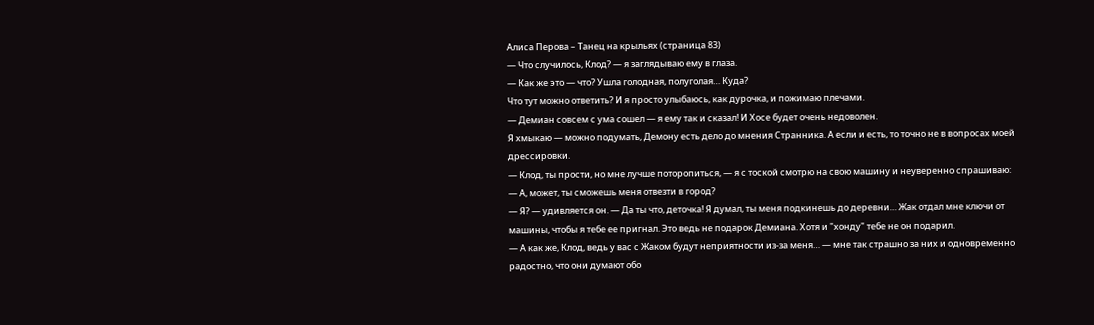Алиса Перова – Танец на крыльях (страница 83)
— Что случилось, Клод? — я заглядываю ему в глаза.
— Как же это — что? Ушла голодная, полуголая… Куда?
Что тут можно ответить? И я просто улыбаюсь, как дурочка, и пожимаю плечами.
— Демиан совсем с ума сошел — я ему так и сказал! И Хосе будет очень недоволен.
Я хмыкаю — можно подумать, Демону есть дело до мнения Странника. А если и есть, то точно не в вопросах моей дрессировки.
— Клод, ты прости, но мне лучше поторопиться, — я с тоской смотрю на свою машину и неуверенно спрашиваю: — А, может, ты сможешь меня отвезти в город?
— Я? — удивляется он. — Да ты что, деточка! Я думал, ты меня подкинешь до деревни… Жак отдал мне ключи от машины, чтобы я тебе ее пригнал. Это ведь не подарок Демиана. Хотя и "хонду" тебе не он подарил.
— А как же, Клод, ведь у вас с Жаком будут неприятности из-за меня… — мне так страшно за них и одновременно радостно, что они думают обо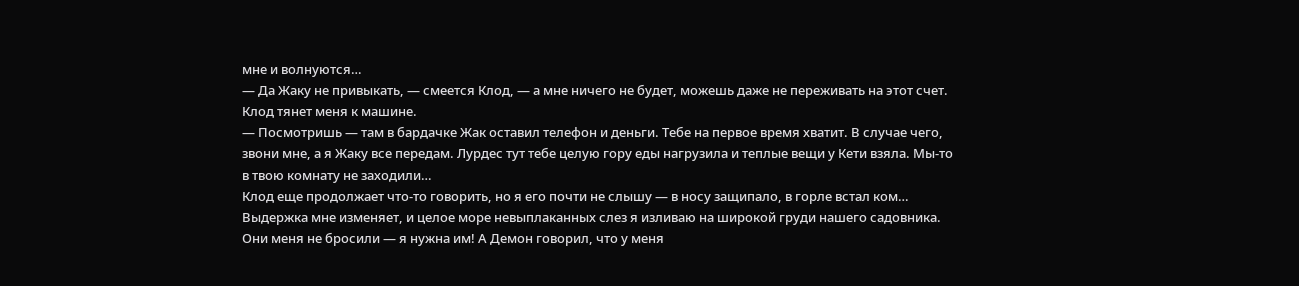мне и волнуются…
— Да Жаку не привыкать, — смеется Клод, — а мне ничего не будет, можешь даже не переживать на этот счет.
Клод тянет меня к машине.
— Посмотришь — там в бардачке Жак оставил телефон и деньги. Тебе на первое время хватит. В случае чего, звони мне, а я Жаку все передам. Лурдес тут тебе целую гору еды нагрузила и теплые вещи у Кети взяла. Мы-то в твою комнату не заходили…
Клод еще продолжает что-то говорить, но я его почти не слышу — в носу защипало, в горле встал ком… Выдержка мне изменяет, и целое море невыплаканных слез я изливаю на широкой груди нашего садовника. Они меня не бросили — я нужна им! А Демон говорил, что у меня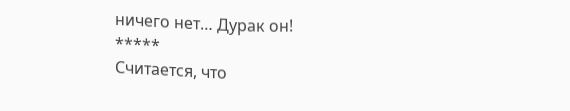ничего нет… Дурак он!
*****
Считается, что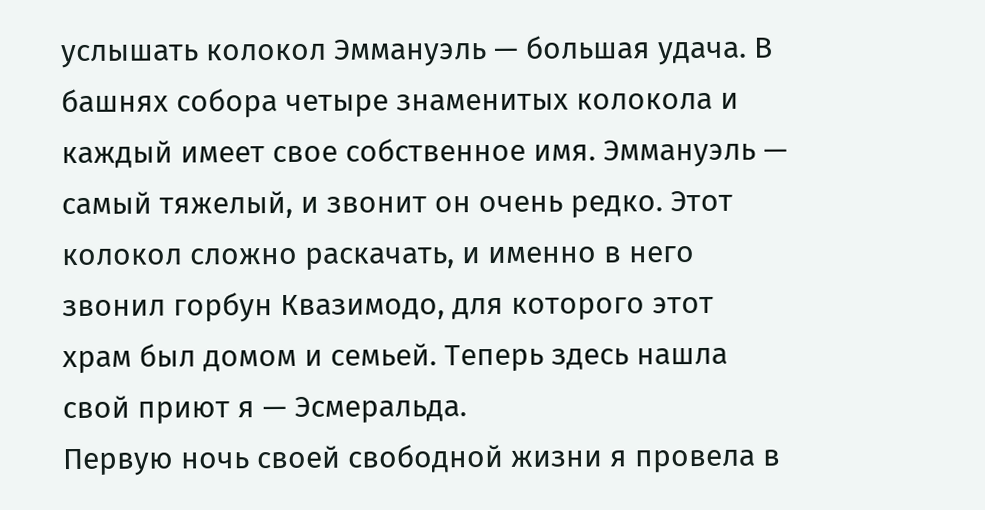услышать колокол Эммануэль — большая удача. В башнях собора четыре знаменитых колокола и каждый имеет свое собственное имя. Эммануэль — самый тяжелый, и звонит он очень редко. Этот колокол сложно раскачать, и именно в него звонил горбун Квазимодо, для которого этот храм был домом и семьей. Теперь здесь нашла свой приют я — Эсмеральда.
Первую ночь своей свободной жизни я провела в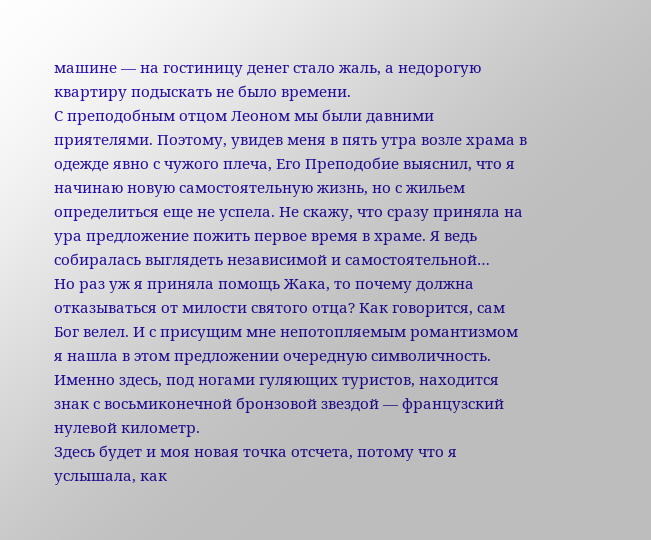машине — на гостиницу денег стало жаль, а недорогую квартиру подыскать не было времени.
С преподобным отцом Леоном мы были давними приятелями. Поэтому, увидев меня в пять утра возле храма в одежде явно с чужого плеча, Его Преподобие выяснил, что я начинаю новую самостоятельную жизнь, но с жильем определиться еще не успела. Не скажу, что сразу приняла на ура предложение пожить первое время в храме. Я ведь собиралась выглядеть независимой и самостоятельной…
Но раз уж я приняла помощь Жака, то почему должна отказываться от милости святого отца? Как говорится, сам Бог велел. И с присущим мне непотопляемым романтизмом я нашла в этом предложении очередную символичность. Именно здесь, под ногами гуляющих туристов, находится знак с восьмиконечной бронзовой звездой — французский нулевой километр.
Здесь будет и моя новая точка отсчета, потому что я услышала, как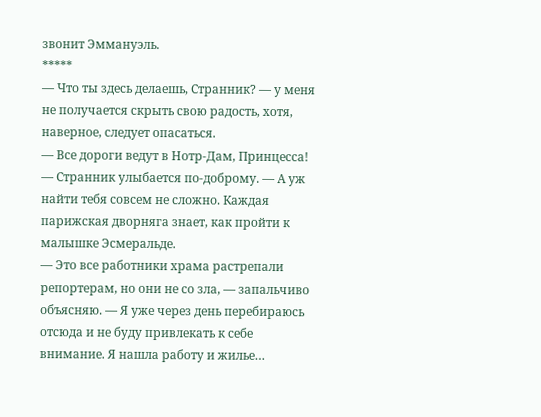звонит Эммануэль.
*****
— Что ты здесь делаешь, Странник? — у меня не получается скрыть свою радость, хотя, наверное, следует опасаться.
— Все дороги ведут в Нотр-Дам, Принцесса! — Странник улыбается по-доброму. — А уж найти тебя совсем не сложно. Каждая парижская дворняга знает, как пройти к малышке Эсмеральде.
— Это все работники храма растрепали репортерам, но они не со зла, — запальчиво объясняю. — Я уже через день перебираюсь отсюда и не буду привлекать к себе внимание. Я нашла работу и жилье…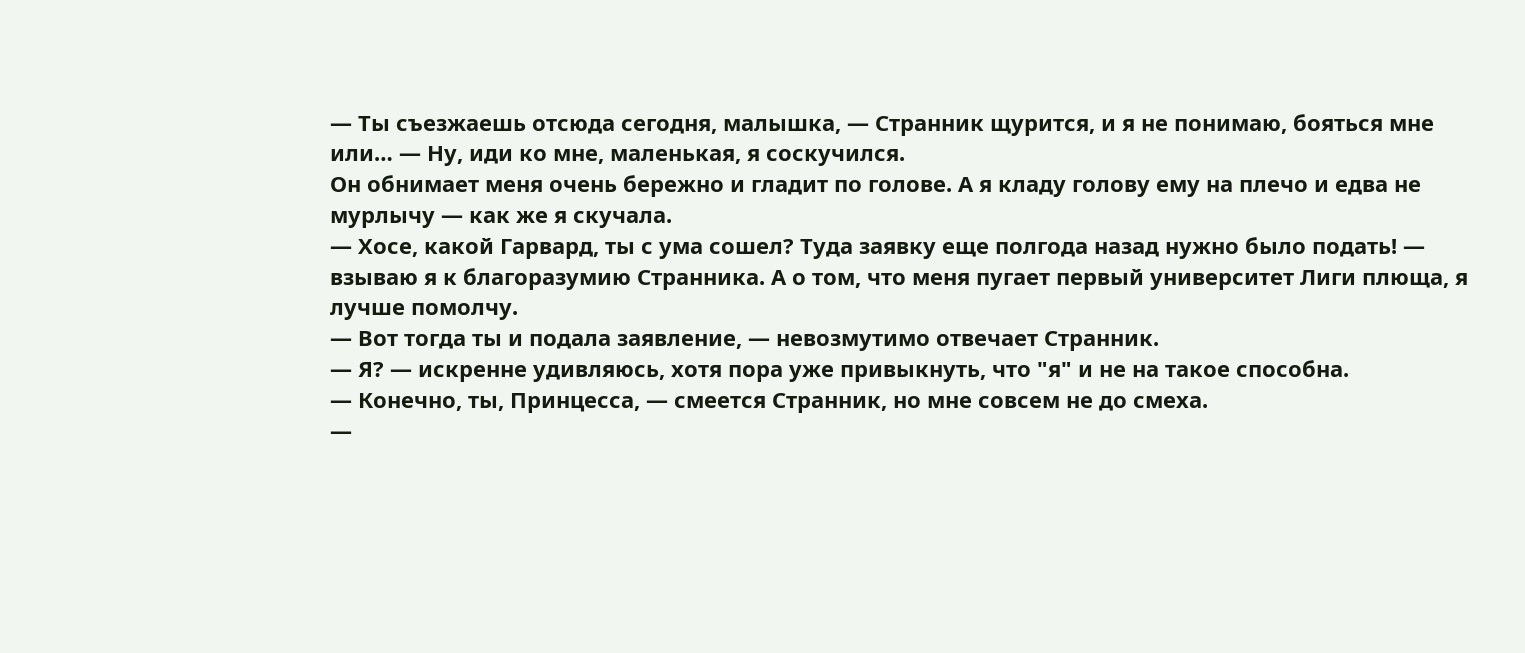— Ты съезжаешь отсюда сегодня, малышка, — Странник щурится, и я не понимаю, бояться мне или… — Ну, иди ко мне, маленькая, я соскучился.
Он обнимает меня очень бережно и гладит по голове. А я кладу голову ему на плечо и едва не мурлычу — как же я скучала.
— Хосе, какой Гарвард, ты с ума сошел? Туда заявку еще полгода назад нужно было подать! — взываю я к благоразумию Странника. А о том, что меня пугает первый университет Лиги плюща, я лучше помолчу.
— Вот тогда ты и подала заявление, — невозмутимо отвечает Странник.
— Я? — искренне удивляюсь, хотя пора уже привыкнуть, что "я" и не на такое способна.
— Конечно, ты, Принцесса, — смеется Странник, но мне совсем не до смеха.
—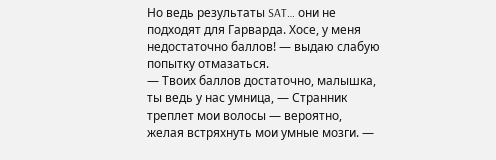Но ведь результаты SAT… они не подходят для Гарварда. Хосе, у меня недостаточно баллов! — выдаю слабую попытку отмазаться.
— Твоих баллов достаточно, малышка, ты ведь у нас умница, — Странник треплет мои волосы — вероятно, желая встряхнуть мои умные мозги. —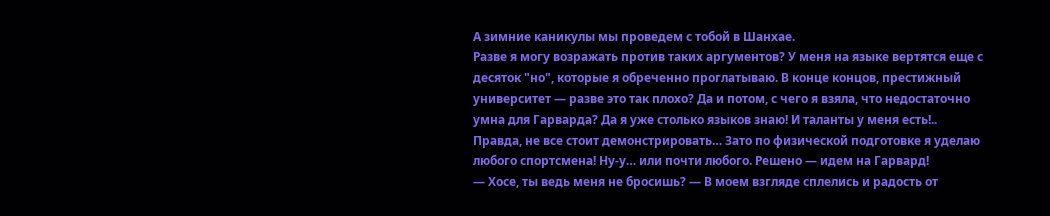А зимние каникулы мы проведем с тобой в Шанхае.
Разве я могу возражать против таких аргументов? У меня на языке вертятся еще с десяток "но", которые я обреченно проглатываю. В конце концов, престижный университет — разве это так плохо? Да и потом, с чего я взяла, что недостаточно умна для Гарварда? Да я уже столько языков знаю! И таланты у меня есть!.. Правда, не все стоит демонстрировать… Зато по физической подготовке я уделаю любого спортсмена! Ну-у… или почти любого. Решено — идем на Гарвард!
— Хосе, ты ведь меня не бросишь? — В моем взгляде сплелись и радость от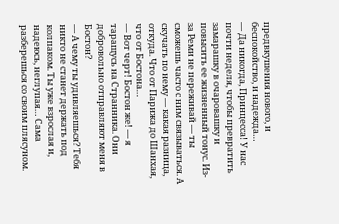предвкушения нового, и беспокойство, и надежда…
— Да никогда, Принцесса! У нас почти неделя, чтобы превратить замарашку в очаровашку и повысить ее жизненный тонус. Из-за Реми не переживай — ты сможешь часто с ним связываться. А скучать по нему — какая разница, откуда. Что от Парижа до Шанхая, что от Бостона…
— Вот черт! Бостон же! — я таращусь на Странника. Они добровольно отправляют меня в Бостон?
— А чему ты удивляешься? Тебя никто не станет держать под колпаком. Ты уже взрослая и, надеюсь, неглупая… Сама разберешься со своим плясуном.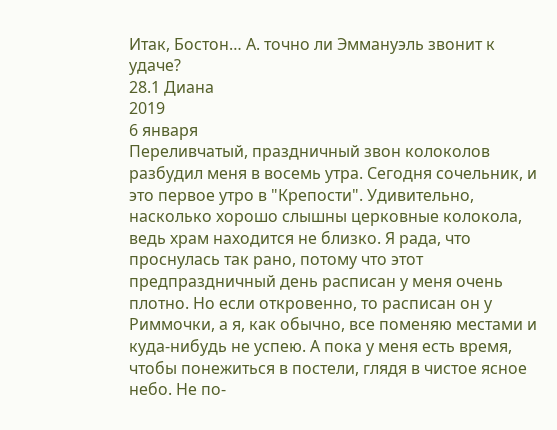Итак, Бостон… А. точно ли Эммануэль звонит к удаче?
28.1 Диана
2019
6 января
Переливчатый, праздничный звон колоколов разбудил меня в восемь утра. Сегодня сочельник, и это первое утро в "Крепости". Удивительно, насколько хорошо слышны церковные колокола, ведь храм находится не близко. Я рада, что проснулась так рано, потому что этот предпраздничный день расписан у меня очень плотно. Но если откровенно, то расписан он у Риммочки, а я, как обычно, все поменяю местами и куда-нибудь не успею. А пока у меня есть время, чтобы понежиться в постели, глядя в чистое ясное небо. Не по-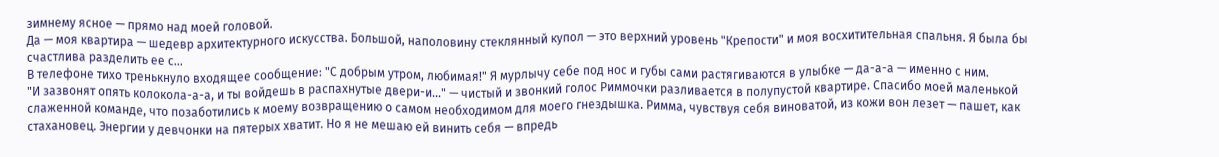зимнему ясное — прямо над моей головой.
Да — моя квартира — шедевр архитектурного искусства. Большой, наполовину стеклянный купол — это верхний уровень "Крепости" и моя восхитительная спальня. Я была бы счастлива разделить ее с…
В телефоне тихо тренькнуло входящее сообщение: "С добрым утром, любимая!" Я мурлычу себе под нос и губы сами растягиваются в улыбке — да-а-а — именно с ним.
"И зазвонят опять колокола-а-а, и ты войдешь в распахнутые двери-и…" — чистый и звонкий голос Риммочки разливается в полупустой квартире. Спасибо моей маленькой слаженной команде, что позаботились к моему возвращению о самом необходимом для моего гнездышка. Римма, чувствуя себя виноватой, из кожи вон лезет — пашет, как стахановец. Энергии у девчонки на пятерых хватит. Но я не мешаю ей винить себя — впредь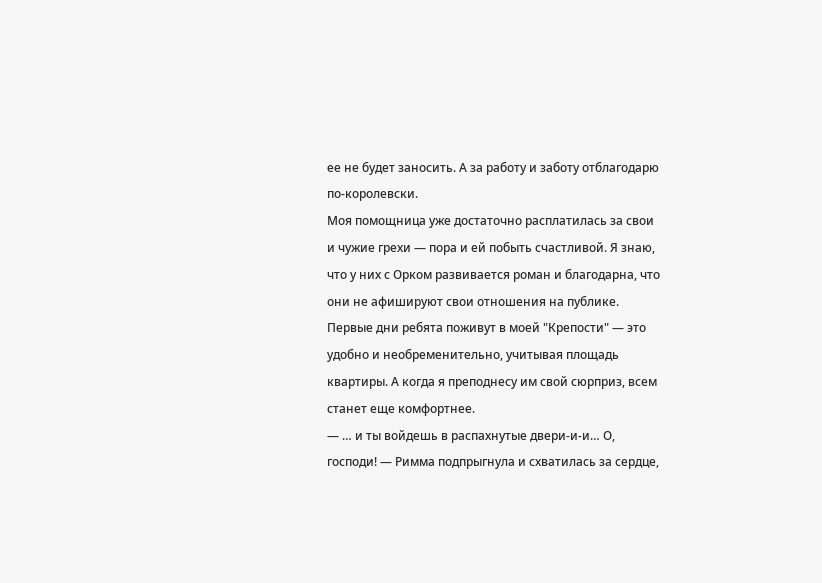ее не будет заносить. А за работу и заботу отблагодарю по-королевски.
Моя помощница уже достаточно расплатилась за свои и чужие грехи — пора и ей побыть счастливой. Я знаю, что у них с Орком развивается роман и благодарна, что они не афишируют свои отношения на публике. Первые дни ребята поживут в моей "Крепости" — это удобно и необременительно, учитывая площадь квартиры. А когда я преподнесу им свой сюрприз, всем станет еще комфортнее.
— … и ты войдешь в распахнутые двери-и-и… О, господи! — Римма подпрыгнула и схватилась за сердце,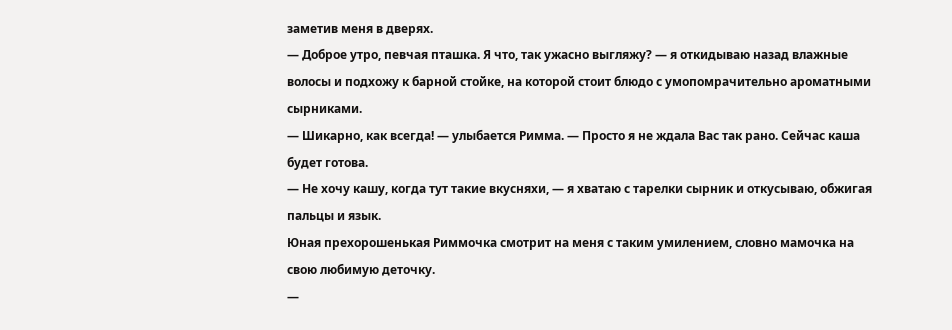заметив меня в дверях.
— Доброе утро, певчая пташка. Я что, так ужасно выгляжу? — я откидываю назад влажные волосы и подхожу к барной стойке, на которой стоит блюдо с умопомрачительно ароматными сырниками.
— Шикарно, как всегда! — улыбается Римма. — Просто я не ждала Вас так рано. Сейчас каша будет готова.
— Не хочу кашу, когда тут такие вкусняхи, — я хватаю с тарелки сырник и откусываю, обжигая пальцы и язык.
Юная прехорошенькая Риммочка смотрит на меня с таким умилением, словно мамочка на свою любимую деточку.
—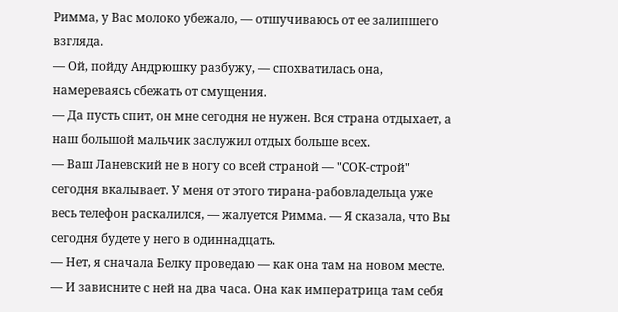Римма, у Вас молоко убежало, — отшучиваюсь от ее залипшего взгляда.
— Ой, пойду Андрюшку разбужу, — спохватилась она, намереваясь сбежать от смущения.
— Да пусть спит, он мне сегодня не нужен. Вся страна отдыхает, а наш большой мальчик заслужил отдых больше всех.
— Ваш Ланевский не в ногу со всей страной — "СОК-строй" сегодня вкалывает. У меня от этого тирана-рабовладельца уже весь телефон раскалился, — жалуется Римма. — Я сказала, что Вы сегодня будете у него в одиннадцать.
— Нет, я сначала Белку проведаю — как она там на новом месте.
— И зависните с ней на два часа. Она как императрица там себя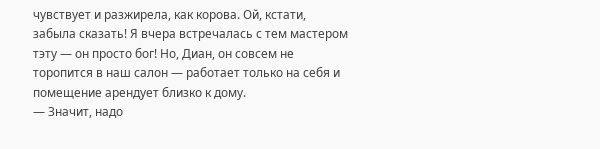чувствует и разжирела, как корова. Ой, кстати, забыла сказать! Я вчера встречалась с тем мастером тэту — он просто бог! Но, Диан, он совсем не торопится в наш салон — работает только на себя и помещение арендует близко к дому.
— Значит, надо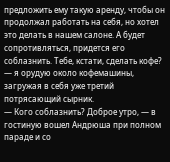предложить ему такую аренду, чтобы он продолжал работать на себя, но хотел это делать в нашем салоне. А будет сопротивляться, придется его соблазнить. Тебе, кстати, сделать кофе? — я орудую около кофемашины, загружая в себя уже третий потрясающий сырник.
— Кого соблазнить? Доброе утро, — в гостиную вошел Андрюша при полном параде и со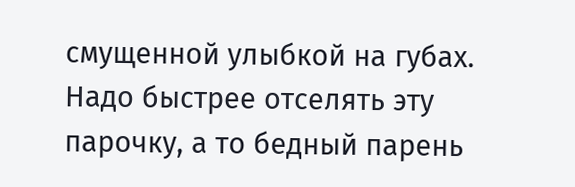смущенной улыбкой на губах.
Надо быстрее отселять эту парочку, а то бедный парень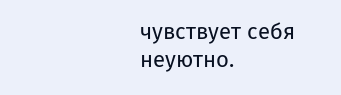чувствует себя неуютно.